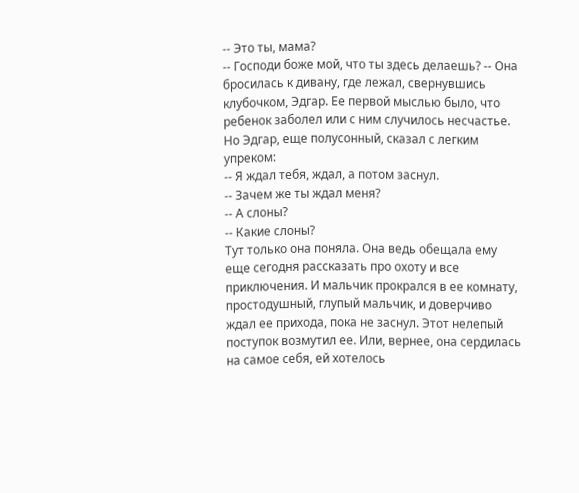-- Это ты, мама?
-- Господи боже мой, что ты здесь делаешь? -- Она бросилась к дивану, где лежал, свернувшись клубочком, Эдгар. Ее первой мыслью было, что ребенок заболел или с ним случилось несчастье.
Но Эдгар, еще полусонный, сказал с легким упреком:
-- Я ждал тебя, ждал, а потом заснул.
-- Зачем же ты ждал меня?
-- А слоны?
-- Какие слоны?
Тут только она поняла. Она ведь обещала ему еще сегодня рассказать про охоту и все приключения. И мальчик прокрался в ее комнату, простодушный, глупый мальчик, и доверчиво ждал ее прихода, пока не заснул. Этот нелепый поступок возмутил ее. Или, вернее, она сердилась на самое себя, ей хотелось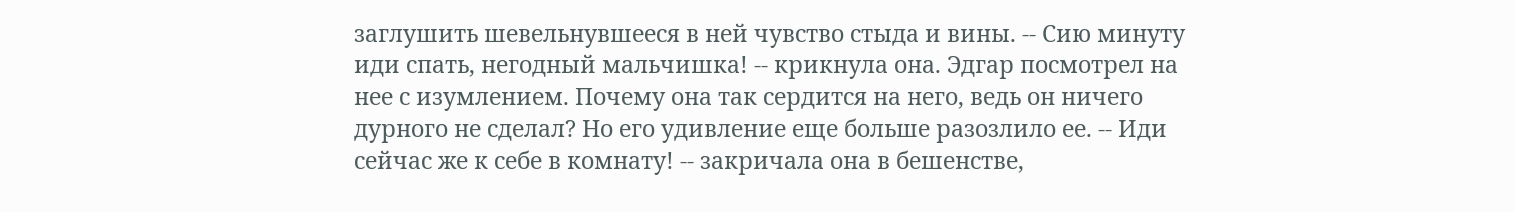заглушить шевельнувшееся в ней чувство стыда и вины. -- Сию минуту иди спать, негодный мальчишка! -- крикнула она. Эдгар посмотрел на нее с изумлением. Почему она так сердится на него, ведь он ничего дурного не сделал? Но его удивление еще больше разозлило ее. -- Иди сейчас же к себе в комнату! -- закричала она в бешенстве,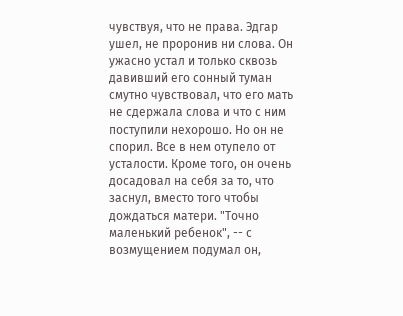чувствуя, что не права. Эдгар ушел, не проронив ни слова. Он ужасно устал и только сквозь давивший его сонный туман смутно чувствовал, что его мать не сдержала слова и что с ним поступили нехорошо. Но он не спорил. Все в нем отупело от усталости. Кроме того, он очень досадовал на себя за то, что заснул, вместо того чтобы дождаться матери. "Точно маленький ребенок", -- с возмущением подумал он,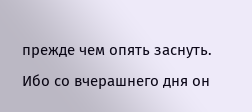прежде чем опять заснуть.
Ибо со вчерашнего дня он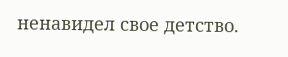ненавидел свое детство.